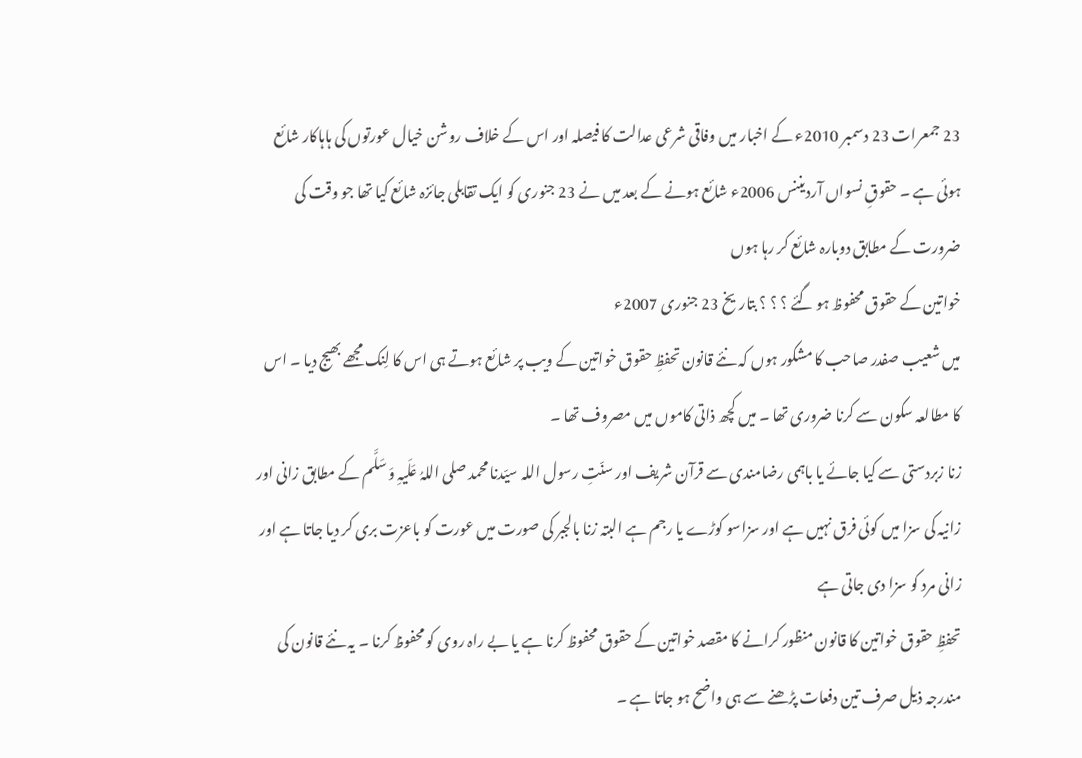23 جمعرات 23 دسمبر 2010ء کے اخبار ميں وفاقی شرعی عدالت کا فيصلہ اور اس کے خلاف روشن خيال عورتوں کی ہاہاکار شائع ہوئی ہے ۔ حقوقِ نسواں آرديننس 2006ء شائع ہونے کے بعد ميں نے 23 جنوری کو ايک تقابلی جائزہ شائع کيا تھا جو وقت کی ضرورت کے مطابق دوبارہ شائع کر رہا ہوں
خواتين کے حقوق محفوظ ہو گئے ؟ ؟ ؟ بتاريخ 23 جنوری 2007ء
ميں شعيب صفدر صاحب کا مشکور ہوں کہ نئے قانون تحفظِ حقوق خواتين کے ويب پر شائع ہوتے ہی اس کا لِنک مجھے بھيج ديا ۔ اس کا مطالعہ سکون سے کرنا ضروری تھا ۔ ميں کچھ ذاتی کاموں ميں مصروف تھا ۔
زنا زبردستی سے کيا جائے يا باہمی رضامندی سے قرآن شريف اور سنّتِ رسول اللہ سيّدنا محمد صلی اللہُ عَلَيہِ وَ سَلَّم کے مطابق زانی اور زانيہ کی سزا ميں کوئی فرق نہيں ہے اور سزاسو کوڑے يا رجم ہے البتہ زنا بالجبر کی صورت ميں عورت کو باعزت بری کر ديا جاتا ہے اور زانی مرد کو سزا دی جاتی ہے
تحفظِ حقوق خواتين کا قانون منظور کرانے کا مقصد خواتين کے حقوق محفوظ کرنا ہے يا بے راہ روی کو محفوظ کرنا ۔ يہ نئے قانون کی مندرجہ ذيل صرف تين دفعات پڑھنے سے ہی واضح ہو جاتا ہے ۔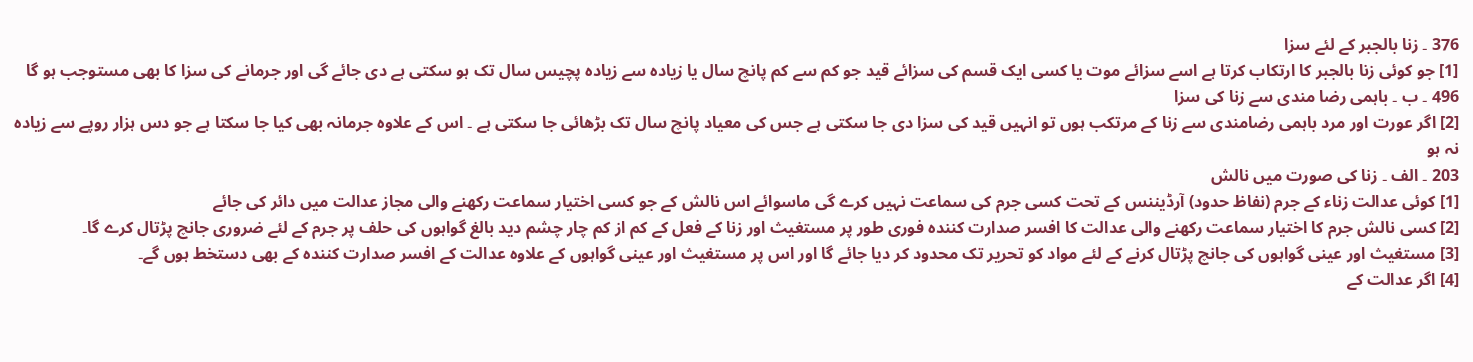376 ۔ زنا بالجبر کے لئے سزا
[1] جو کوئی زنا بالجبر کا ارتکاب کرتا ہے اسے سزائے موت یا کسی ایک قسم کی سزائے قید جو کم سے کم پانچ سال یا زیادہ سے زیادہ پچیس سال تک ہو سکتی ہے دی جائے گی اور جرمانے کی سزا کا بھی مستوجب ہو گا
496 ۔ ب ۔ باہمی رضا مندی سے زنا کی سزا
[2] اگر عورت اور مرد باہمی رضامندی سے زنا کے مرتکب ہوں تو انہيں قيد کی سزا دی جا سکتی ہے جس کی معياد پانچ سال تک بڑھائی جا سکتی ہے ۔ اس کے علاوہ جرمانہ بھی کيا جا سکتا ہے جو دس ہزار روپے سے زيادہ نہ ہو
203 ۔ الف ۔ زنا کی صورت ميں نالش
[1] کوئی عدالت زناء کے جرم (نفاظ حدود) آرڈیننس کے تحت کسی جرم کی سماعت نہیں کرے گی ماسوائے اس نالش کے جو کسی اختیار سماعت رکھنے والی مجاز عدالت میں دائر کی جائے
[2] کسی نالش جرم کا اختیار سماعت رکھنے والی عدالت کا افسر صدارت کنندہ فوری طور پر مستغیث اور زنا کے فعل کے کم از کم چار چشم دید بالغ گواہوں کی حلف پر جرم کے لئے ضروری جانچ پڑتال کرے گا۔
[3] مستغیث اور عینی گواہوں کی جانچ پڑتال کرنے کے لئے مواد کو تحریر تک محدود کر دیا جائے گا اور اس پر مستغیث اور عینی گواہوں کے علاوہ عدالت کے افسر صدارت کنندہ کے بھی دستخط ہوں گے۔
[4] اگر عدالت کے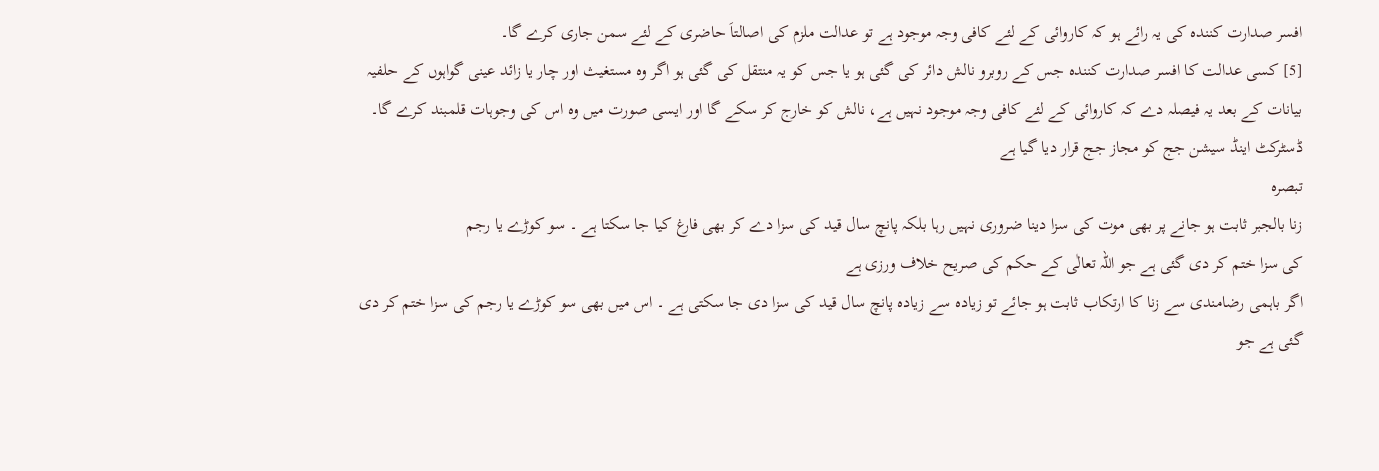افسر صدارت کنندہ کی یہ رائے ہو کہ کاروائی کے لئے کافی وجہ موجود ہے تو عدالت ملزم کی اصالتاَ حاضری کے لئے سمن جاری کرے گا۔
[5] کسی عدالت کا افسر صدارت کنندہ جس کے روبرو نالش دائر کی گئی ہو یا جس کو یہ منتقل کی گئی ہو اگر وہ مستغیث اور چار یا زائد عینی گواہوں کے حلفیہ بیانات کے بعد یہ فیصلہ دے کہ کاروائی کے لئے کافی وجہ موجود نہیں ہے، نالش کو خارج کر سکے گا اور ایسی صورت میں وہ اس کی وجوہات قلمبند کرے گا۔
ڈسٹرکٹ اينڈ سيشن جج کو مجاز جج قرار ديا گيا ہے
تبصرہ
زنا بالجبر ثابت ہو جانے پر بھی موت کی سزا دينا ضروری نہيں رہا بلکہ پانچ سال قيد کی سزا دے کر بھی فارغ کيا جا سکتا ہے ۔ سو کوڑے يا رجم
کی سزا ختم کر دی گئی ہے جو اللہ تعالٰی کے حکم کی صريح خلاف ورزی ہے
اگر باہمی رضامندی سے زنا کا ارتکاب ثابت ہو جائے تو زيادہ سے زيادہ پانچ سال قيد کی سزا دی جا سکتی ہے ۔ اس ميں بھی سو کوڑے يا رجم کی سزا ختم کر دی گئی ہے جو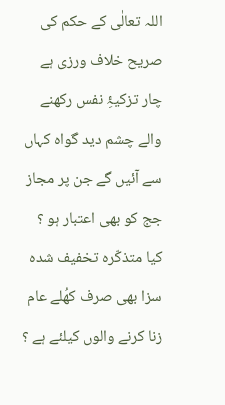اللہ تعالٰی کے حکم کی صريح خلاف ورزی ہے
چار تزکيۂِ نفس رکھنے والے چشم ديد گواہ کہاں سے آئيں گے جن پر مجاز جج کو بھی اعتبار ہو ؟
کيا متذکّرہ تخفيف شدہ سزا بھی صرف کھُلے عام زنا کرنے والوں کيلئے ہے ؟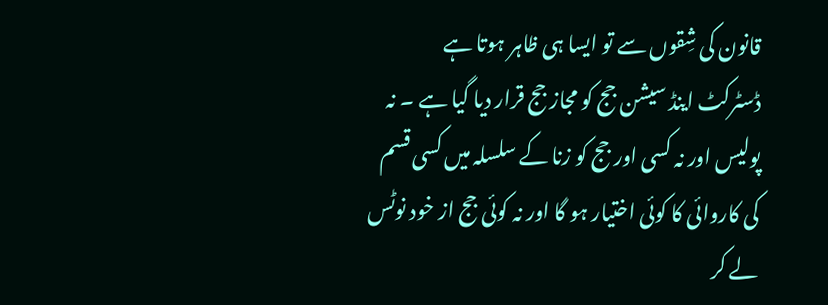قانون کی شِقوں سے تو ايسا ہی ظاہر ہوتا ہے
ڈسٹرکٹ اينڈ سيشن جج کو مجاز جج قرار ديا گيا ہے ۔ نہ پوليس اور نہ کسی اور جج کو زنا کے سلسلہ ميں کسی قسم کی کاروائی کا کوئی اختيار ہو گا اور نہ کوئی جج از خود نوٹس لے کر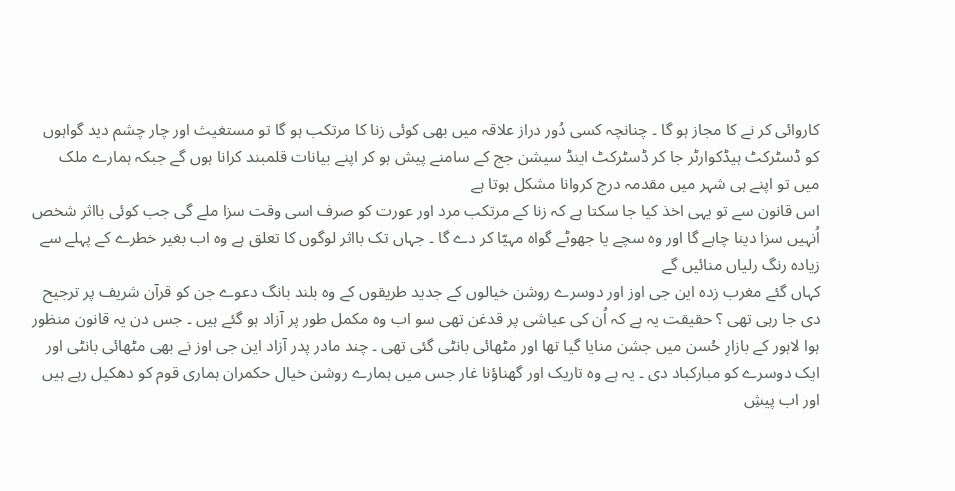کاروائی کر نے کا مجاز ہو گا ۔ چنانچہ کسی دُور دراز علاقہ ميں بھی کوئی زنا کا مرتکب ہو گا تو مستغيث اور چار چشم ديد گواہوں کو ڈسٹرکٹ ہيڈکوارٹر جا کر ڈسٹرکٹ اينڈ سيشن جج کے سامنے پيش ہو کر اپنے بيانات قلمبند کرانا ہوں گے جبکہ ہمارے ملک ميں تو اپنے ہی شہر ميں مقدمہ درج کروانا مشکل ہوتا ہے
اس قانون سے تو يہی اخذ کيا جا سکتا ہے کہ زنا کے مرتکب مرد اور عورت کو صرف اسی وقت سزا ملے گی جب کوئی بااثر شخص اُنہيں سزا دينا چاہے گا اور وہ سچے يا جھوٹے گواہ مہيّا کر دے گا ۔ جہاں تک بااثر لوگوں کا تعلق ہے وہ اب بغير خطرے کے پہلے سے زيادہ رنگ رلياں منائيں گے
کہاں گئے مغرب زدہ اين جی اوز اور دوسرے روشن خيالوں کے جديد طريقوں کے وہ بلند بانگ دعوے جن کو قرآن شريف پر ترجيح دی جا رہی تھی ؟ حقيقت يہ ہے کہ اُن کی عياشی پر قدغن تھی سو اب وہ مکمل طور پر آزاد ہو گئے ہيں ۔ جس دن يہ قانون منظور ہوا لاہور کے بازارِ حُسن ميں جشن منايا گيا تھا اور مٹھائی بانٹی گئی تھی ۔ چند مادر پدر آزاد اين جی اوز نے بھی مٹھائی بانٹی اور ايک دوسرے کو مبارکباد دی ۔ يہ ہے وہ تاريک اور گھناؤنا غار جس ميں ہمارے روشن خيال حکمران ہماری قوم کو دھکيل رہے ہيں
اور اب پیشِ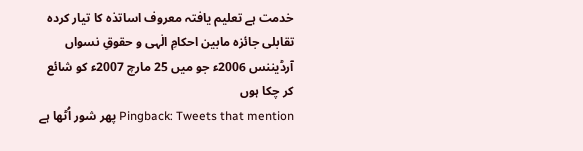خدمت ہے تعلیم یافتہ معروف اساتذہ کا تیار کردہ تقابلی جائزہ مابين احکامِ الٰہی و حقوقِ نسواں آرڈيننس 2006ء جو ميں 25 مارچ 2007ء کو شائع کر چکا ہوں
Pingback: Tweets that mention پھر شور اُٹھا ہے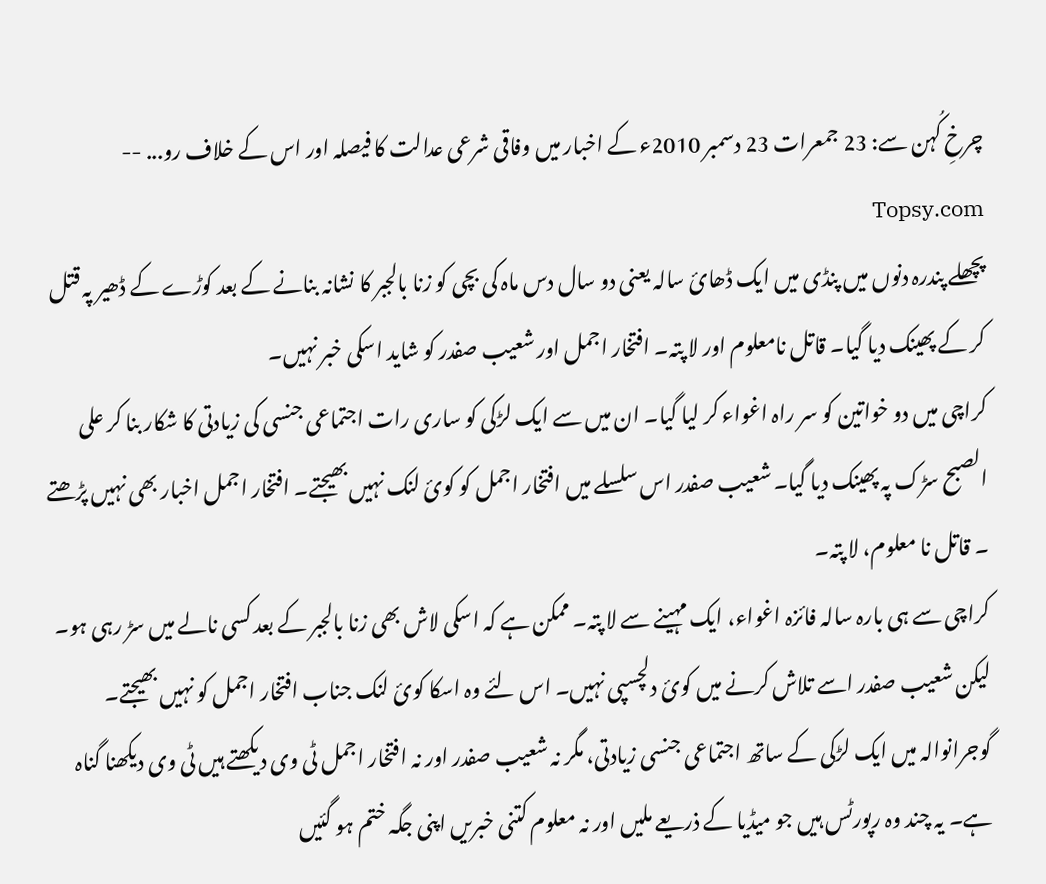چرخِ کُہن سے: 23 جمعرات 23 دسمبر 2010ء کے اخبار ميں وفاقی شرعی عدالت کا فيصلہ اور اس کے خلاف رو... -- Topsy.com
پچھلے پندرہ دنوں میں پنڈی میں ایک ڈھائ سالہ یعنی دو سال دس ماہ کی بچی کو زنا بالجبر کا نشانہ بنانے کے بعد کوڑے کے ڈھیر پہ قتل کر کے پھینک دیا گیا۔ قاتل نامعلوم اور لا پتہ۔ افتخار اجمل اور شعیب صفدر کو شاید اسکی خبر نہیں۔
کراچی میں دو خواتین کو سر راہ اغواء کر لیا گیا۔ ان میں سے ایک لڑکی کو ساری رات اجتماعی جنسی کی زیادتی کا شکار بنا کر علی الصبح سڑک پہ پھینک دیا گیا۔ شعیب صفدر اس سلسلے میں افتخار اجمل کو کوئ لنک نہیں بھیجتے۔ افتخار اجمل اخبار بھی نہیں پڑھتے ۔ قاتل نا معلوم، لا پتہ۔
کراچی سے ہی بارہ سالہ فائزہ اغواء، ایک مہینے سے لا پتہ۔ ممکن ہے کہ اسکی لاش بھی زنا بالجبر کے بعد کسی نالے میں سڑ رہی ہو۔ لیکن شعیب صفدر اسے تلاش کرنے میں کوئ دلچسپی نہیں۔ اس لئے وہ اسکا کوئ لنک جناب افتخار اجمل کو نہیں بھیجتے۔
گوجرانوالہ میں ایک لڑکی کے ساتھ اجتماعی جنسی زیادتی، مگر نہ شعیب صفدر اور نہ افتخار اجمل ٹی وی دیکھتے ہیں ٹی وی دیکھنا گناہ ہے۔ یہ چند وہ رپورٹس ہیں جو میڈیا کے ذریعے ملیں اور نہ معلوم کتنی خبریں اپنی جگہ ختم ہو گئیں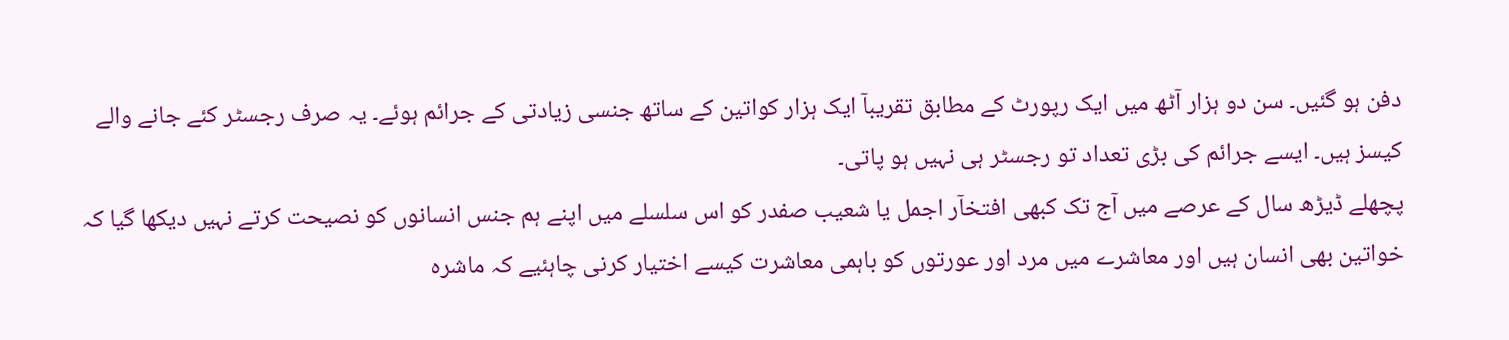دفن ہو گئیں۔ سن دو ہزار آٹھ میں ایک رپورٹ کے مطابق تقریبآ ایک ہزار کواتین کے ساتھ جنسی زیادتی کے جرائم ہوئے۔ یہ صرف رجسٹر کئے جانے والے کیسز ہیں۔ ایسے جرائم کی بڑی تعداد تو رجسٹر ہی نہیں ہو پاتی۔
پچھلے ڈیڑھ سال کے عرصے میں آج تک کبھی افتخآر اجمل یا شعیب صفدر کو اس سلسلے میں اپنے ہم جنس انسانوں کو نصیحت کرتے نہیں دیکھا گیا کہ خواتین بھی انسان ہیں اور معاشرے میں مرد اور عورتوں کو باہمی معاشرت کیسے اختیار کرنی چاہئیے کہ ماشرہ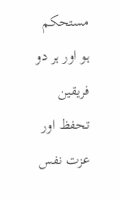مستحکم ہو اور ہر دو فریقین تحفظ اور عزت نفس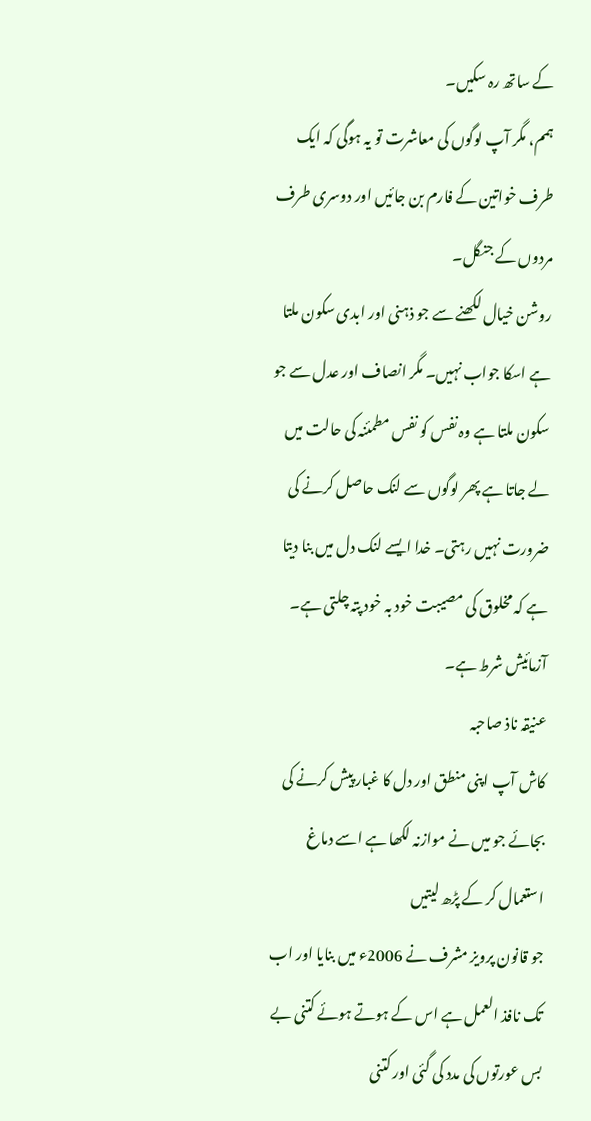کے ساتھ رہ سکیں۔
ہمم، مگر آپ لوگوں کی معاشرت تو یہ ہوگی کہ ایک طرف خواتین کے فارم بن جائیں اور دوسری طرف مردوں کے جنگل۔
روشن خیال لکھنے سے جو ذہنی اور ابدی سکون ملتا ہے اسکا جواب نہیں۔ مگر انصاف اور عدل سے جو سکون ملتا ہے وہ نفس کو نفس مطمئنہ کی حالت میں لے جاتا ہے پھر لوگوں سے لنک حاصل کرنے کی ضرورت نہیں رہتی۔ خدا ایسے لنک دل میں بنا دیتا ہے کہ مخلوق کی مصیبت خود بہ خود پتہ چلتی ہے۔ آزمائیش شرط ہے۔
عنيقہ ناذ صاحبہ
کاش آپ اپنی منطق اور دل کا غبار پيش کرنے کی بجائے جو ميں نے موازنہ لکھا ہے اسے دماغ استعمال کر کے پڑھ ليتيں
جو قانون پرويز مشرف نے 2006ء ميں بنايا اور اب تک نافذ العمل ہے اس کے ہوتے ہوئے کتنی بے بس عورتوں کی مدد کی گئی اور کتنی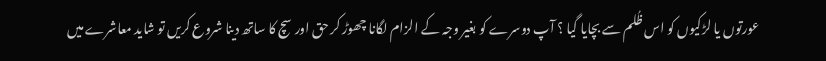عورتوں يا لڑکيوں کو اس ظُلم سے بچايا گيا ؟ آپ دوسرے کو بغير وجہ کے الزام لگانا چھوڑ کر حق اور سچ کا ساتھ دينا شروع کريں تو شايد معاشرے ميں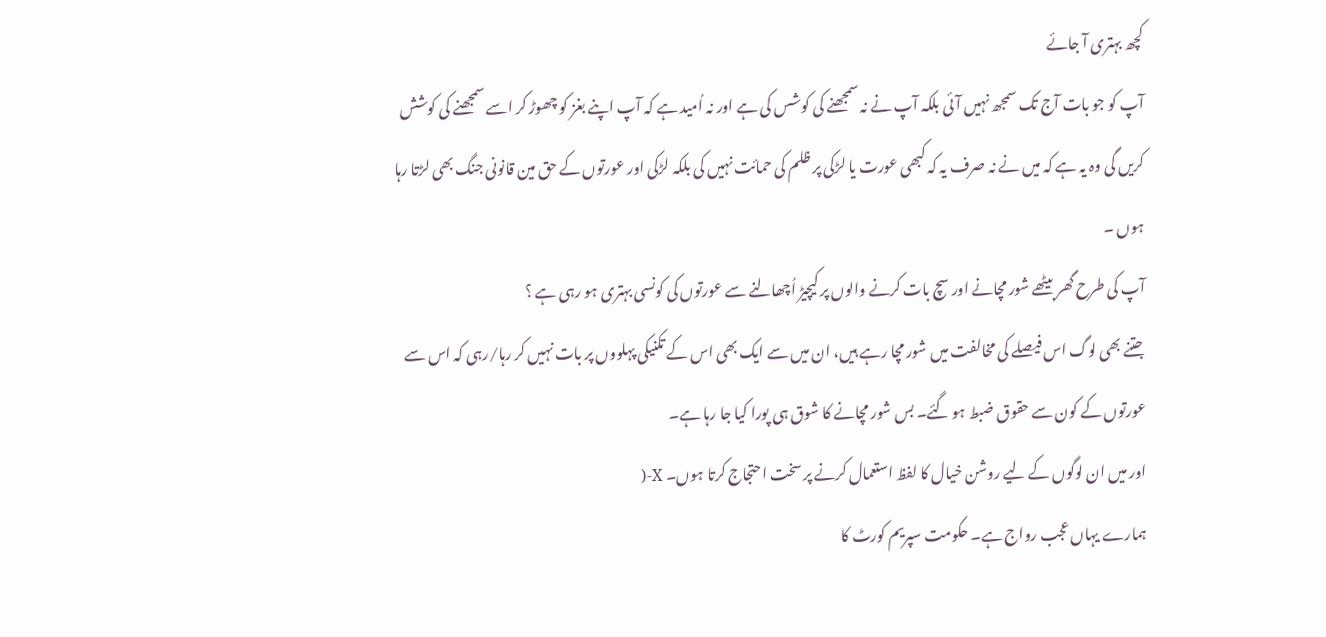کچھ بہتری آ جائے
آپ کو جو بات آج تک سمجھ نہيں آئی بلکہ آپ نے نہ سمجھنے کی کوشس کی ہے اور نہ اُميد ہے کہ آپ اپنے بغز کو چھوڑ کر اسے سمجھنے کی کوشش کريں گی وہ يہ ہے کہ ميں نے نہ صرف يہ کہ کبھی عورت يا لڑکی پر ظلم کی حمائت نہيں کی بلکہ لڑکی اور عورتوں کے حق مين قانونی جنگ بھی لڑتا رہا ہوں ۔
آپ کی طرح گھر بيٹھے شور مچانے اور سچ بات کرنے والوں پر کيچيڑ اُچھالنے سے عورتوں کی کونسی بہتری ہو رہی ہے ؟
جتنے بھی لوگ اس فیصلے کی مخالفت میں شور مچا رہے ہیں، ان میں سے ایک بھی اس کے تکنیکی پہلووں پر بات نہیں کر رہا/رہی کہ اس سے عورتوں کے کون سے حقوق ضبط ہو گئے۔ بس شور مچانے کا شوق ہی پورا کیا جا رہا ہے۔
اور میں ان لوگوں کے لیے روشن خیال کا لفظ استعمال کرنے پر سخت احتجاج کرتا ہوں۔ X-(
ہمارے یہاں عجب رواج ہے۔ حکومت سپریم کورٹ کا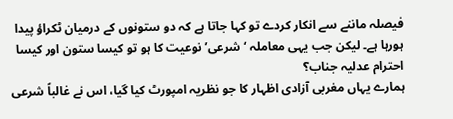فیصلہ ماننے سے انکار کردے تو کہا جاتا ہے کہ دو ستونوں کے درمیان ٹکراؤ پیدا ہورہا ہے۔ لیکن جب یہی معاملہ ‘شرعی’ نوعیت کا ہو تو کیسا ستون اور کیسا احترام عدلیہ جناب؟
ہمارے یہاں مغربی آزادی اظہار کا جو نظریہ امپورٹ کیا گیا، اس نے غالباً شرعی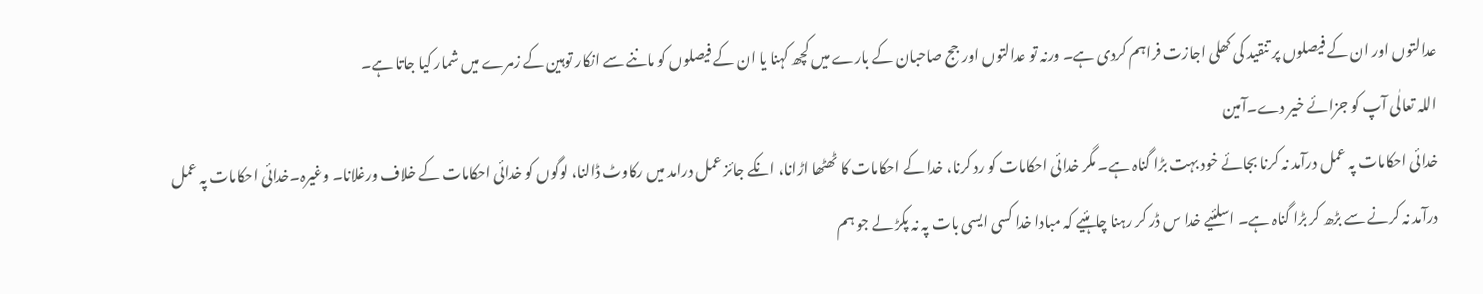عدالتوں اور ان کے فیصلوں پر تنقید کی کھلی اجازت فراہم کردی ہے۔ ورنہ تو عدالتوں اور جج صاحبان کے بارے میں کچھ کہنا یا ان کے فیصلوں کو ماننے سے انکار توہین کے زمرے میں شمار کیا جاتا ہے۔
اللہ تعالٰی آپ کو جزائے خیر دے۔آمین
خدائی احکامات پہ عمل درآمد نہ کرنا بجائے خود بہت بڑا گناہ ہے۔ مگر خدائی احکامات کو رد کرنا، خدا کے احکامات کا ٹھٹھا اڑانا، انکے جائز عمل درامد میں رکاوٹ ڈالنا، لوگوں کو خدائی احکامات کے خلاف ورغلانا۔ وغیرہ۔خدائی احکامات پہ عمل درآمد نہ کرنے سے بڑھ کر بڑا گناہ ہے۔ اسلئیے خدا س ڈر کر رہنا چاہئیے کہ مبادا خدا کسی ایسی بات پہ نہ پکڑ لے جو ہم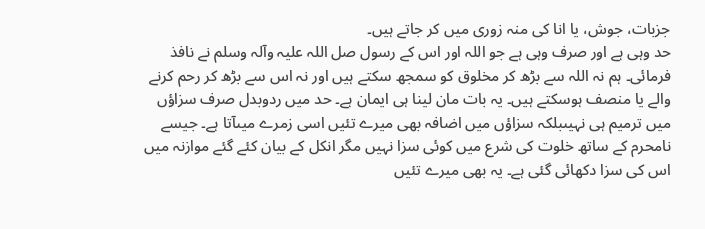جزبات، جوش، یا انا کی منہ زوری میں کر جاتے ہیں۔
حد وہی ہے اور صرف وہی ہے جو اللہ اور اس کے رسول صل اللہ علیہ وآلہ وسلم نے نافذ فرمائی۔ ہم نہ اللہ سے بڑھ کر مخلوق کو سمجھ سکتے ہیں اور نہ اس سے بڑھ کر رحم کرنے والے یا منصف ہوسکتے ہیں۔ یہ بات مان لینا ہی ایمان ہے۔ حد میں ردوبدل صرف سزاؤں میں ترمیم ہی نہیںبلکہ سزاؤں میں اضافہ بھی میرے تئیں اسی زمرے میںآتا ہے۔ جیسے نامحرم کے ساتھ خلوت کی شرع میں کوئی سزا نہیں مگر انکل کے بیان کئے گئے موازنہ میں اس کی سزا دکھائی گئی ہے۔ یہ بھی میرے تئیں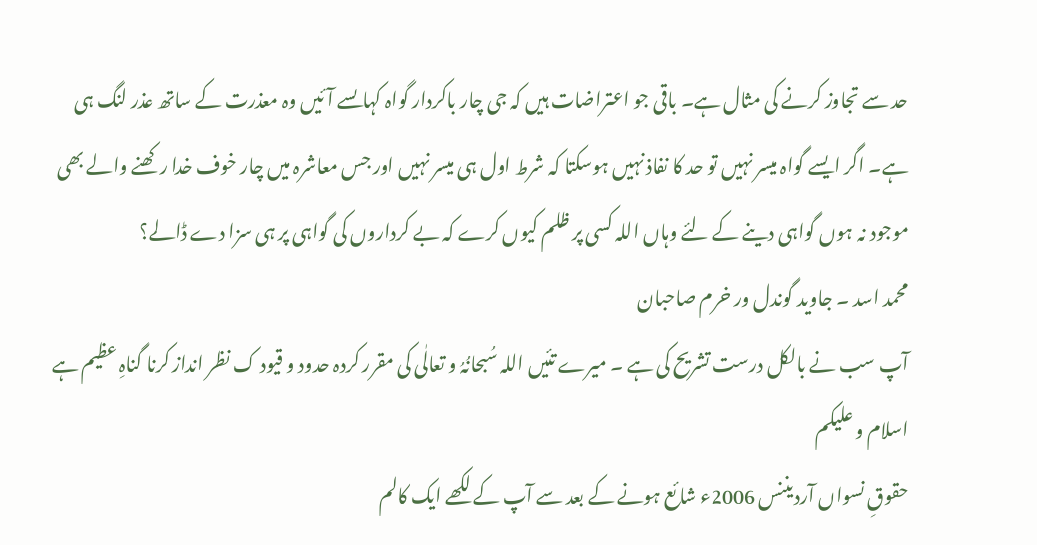حد سے تجاوز کرنے کی مثال ہے۔ باقی جو اعتراضات ہیں کہ جی چار باکردار گواہ کہاںسے آئیں وہ معذرت کے ساتھ عذر لنگ ہی ہے۔ اگر ایسے گواہ میسر نہیں تو حد کا نفاذ نہیں ہوسکتا کہ شرط اول ہی میسر نہیں اور جس معاشرہ میں چار خوف خدا رکھنے والے بھی موجود نہ ہوں گواہی دینے کے لئے وہاں اللہ کسی پر ظلم کیوں کرے کہ بے کرداروں کی گواہی پر ہی سزا دے ڈالے؟
محمد اسد ۔ جاويد گوندل ور خرم صاحبان
آپ سب نے بالکل درست تشريح کی ہے ۔ ميرے تئيں اللہ سُبحانُہُ و تعالٰی کی مقرر کردہ حدود و قيود ک نظر انداز کرنا گناہِ عظيم ہے
اسلام و علیکم
حقوقِ نسواں آرديننس 2006ء شائع ہونے کے بعد سے آپ کے لکھے ایک کالم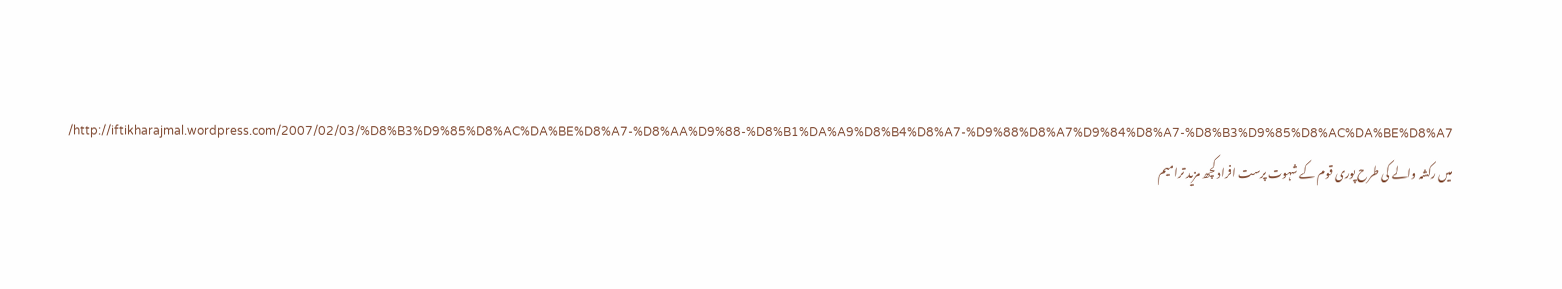http://iftikharajmal.wordpress.com/2007/02/03/%D8%B3%D9%85%D8%AC%DA%BE%D8%A7-%D8%AA%D9%88-%D8%B1%DA%A9%D8%B4%D8%A7-%D9%88%D8%A7%D9%84%D8%A7-%D8%B3%D9%85%D8%AC%DA%BE%D8%A7/ میں رکشہ والے کی طرح پوری قوم کے شہوت پرست افراد کچھ مزید ترامیم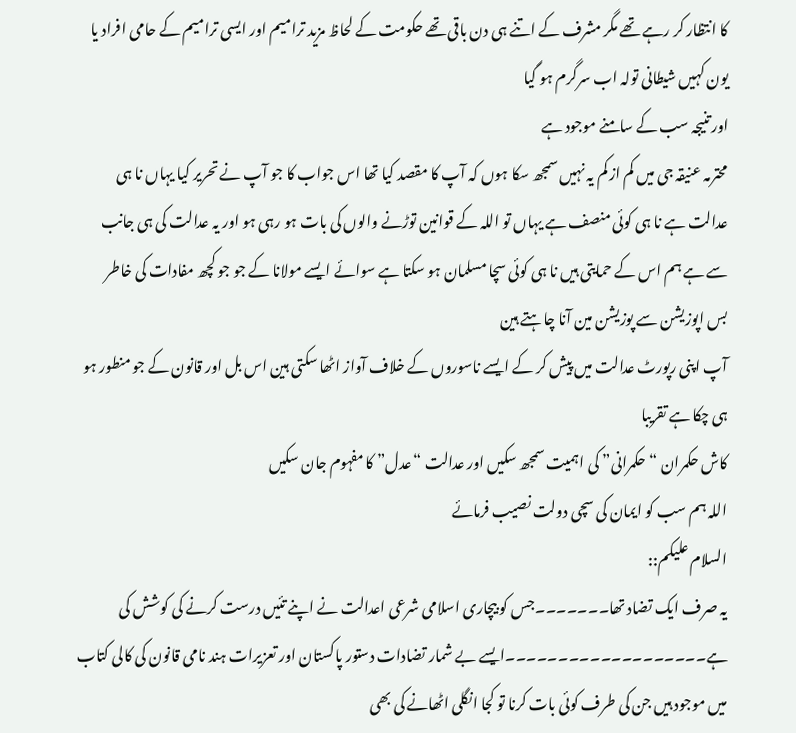کا انتظار کر رہے تھے مگر مشرف کے اتنے ہی دن باقی تھے حکومت کے لحاظ مزید ترامیم اور ایسی ترامیم کے حامی افراد یا یون کہیں شیطانی تولہ اب سرگرم ہو گیا
اور تنیجہ سب کے سامنے موجود ہے
محترمہ عنیقہ جی میں کم از کم یہ نہیں سمجھ سکا ہوں کہ آپ کا مقصد کیا تھا اس جواب کا جو آپ نے تحریر کیا یہاں نا ہی عدالت ہے نا ہی کوئی منصف ہے یہاں تو اللہ کے قوانین توڑنے والوں کی بات ہو رہی ہو اور یہ عدالت کی ہی جانب سے ہے ہم اس کے حمایتی ہیں نا ہی کوئی سچا مسلمان ہو سکتا ہے سوائے ایسے مولانا کے جو جو کچھ مفادات کی خاطر بس اپوزیشن سے پوزیشن مین آنا چاہتے ہین
آپ اپنی رپورٹ عدالت میں پیش کر کے ایسے ناسوروں کے خلاف آواز اٹھا سکتی ہین اس بل اور قانون کے جو منطور ہو ہی چکا ہے تقریبا
کاش حکمران “حکمرانی” کی اہمیت سمجھ سکیں اور عدالت “عدل” کا مفہوم جان سکیں
اللہ ہم سب کو ایمان کی سچی دولت نصیب فرمائے
السلام علیکم::
یہ صرف ایک تضاد تھا۔۔۔۔۔۔۔جس کو بیچاری اسلامی شرعی اعدالت نے اپنے تئیں درست کرنے کی کوشش کی ہے۔۔۔۔۔۔۔۔۔۔۔۔۔۔۔۔۔۔۔ایسے بے شمار تضادات دستور پاکستان اور تعزیرات ہند نامی قانون کی کالی کتاب میں موجود ہیں جن کی طرف کوئی بات کرنا تو کجا انگلی اٹھانے کی بھی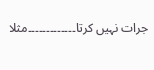جرات نہیں کرتا۔۔۔۔۔۔۔۔۔۔۔۔۔مثلا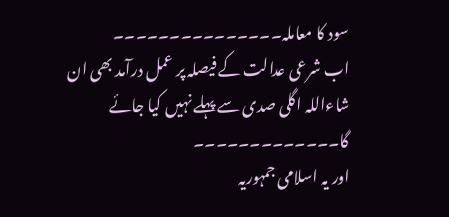سود کا معاملہ۔۔۔۔۔۔۔۔۔۔۔۔۔۔۔
اب شرعی عدالت کے فیصلہ پر عمل درآمد بھی ان شاءاللہ اگلی صدی سے پہلے نہیں کیا جائے گا۔۔۔۔۔۔۔۔۔۔۔۔۔
اور یہ اسلامی جمہوریہ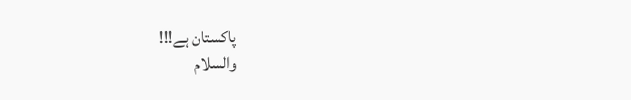پاکستان ہے!!!
والسلام